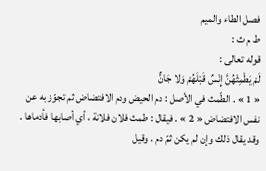فصل الطاء والميم
ط م ث :
قوله تعالى :
لَمْ يَطْمِثْهُنَّ إِنْسٌ قَبْلَهُمْ وَلا جَانٌّ
« 1 » . الطّمث في الأصل : دم الحيض ودم الافتضاض ثم تجوّز به عن نفس الافتضاض « 2 » . فيقال : طمث فلان فلانة ، أي أصابها فأدماها . وقد يقال ذلك وإن لم يكن ثمّ دم . وقيل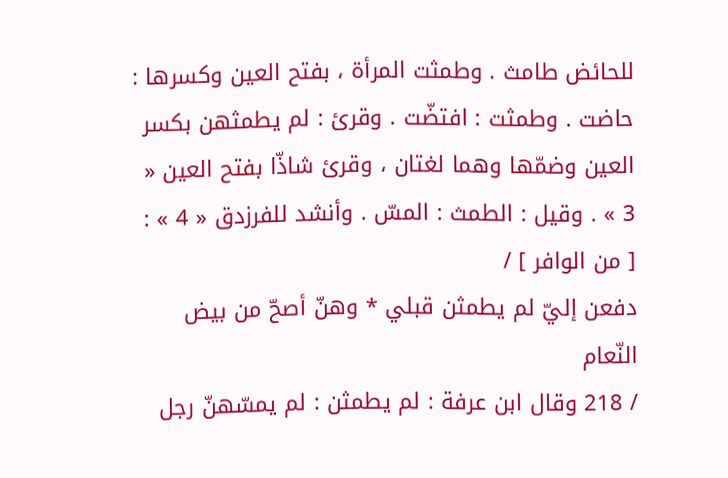للحائض طامث . وطمثت المرأة ، بفتح العين وكسرها : حاضت . وطمثت : افتضّت . وقرئ : لم يطمثهن بكسر العين وضمّها وهما لغتان ، وقرئ شاذّا بفتح العين « 3 » . وقيل : الطمث : المسّ . وأنشد للفرزدق « 4 » : [ من الوافر ] /
دفعن إليّ لم يطمثن قبلي * وهنّ أصحّ من بيض النّعام
/ 218 وقال ابن عرفة : لم يطمثن : لم يمسّهنّ رجل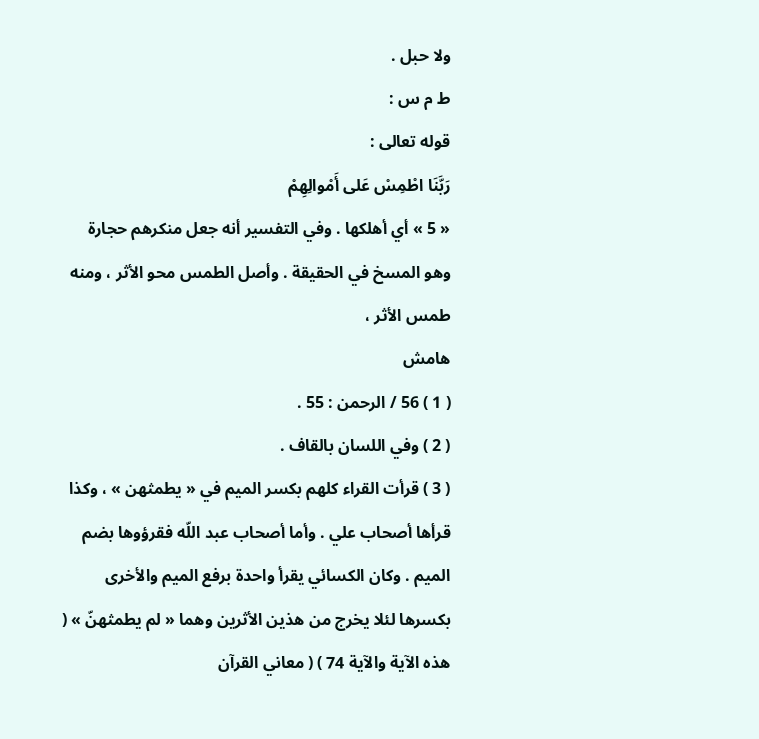ولا حبل .
ط م س :
قوله تعالى :
رَبَّنَا اطْمِسْ عَلى أَمْوالِهِمْ
« 5 » أي أهلكها . وفي التفسير أنه جعل منكرهم حجارة وهو المسخ في الحقيقة . وأصل الطمس محو الأثر ، ومنه طمس الأثر ،
هامش
( 1 ) 56 / الرحمن : 55 .
( 2 ) وفي اللسان بالقاف .
( 3 ) قرأت القراء كلهم بكسر الميم في « يطمثهن » ، وكذا قرأها أصحاب علي . وأما أصحاب عبد اللّه فقرؤوها بضم الميم . وكان الكسائي يقرأ واحدة برفع الميم والأخرى بكسرها لئلا يخرج من هذين الأثرين وهما « لم يطمثهنّ » ( هذه الآية والآية 74 ) ( معاني القرآن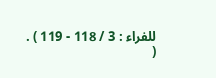للفراء : 3 / 118 - 119 ) .
(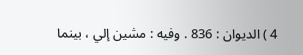4 ) الديوان : 836 . وفيه : مشين إلي ، بينما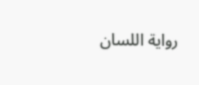رواية اللسان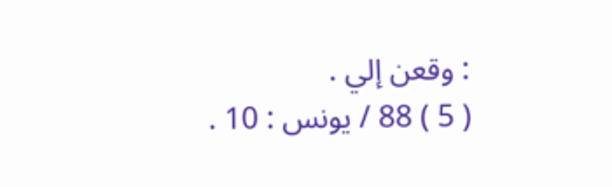: وقعن إلي .
( 5 ) 88 / يونس : 10 .